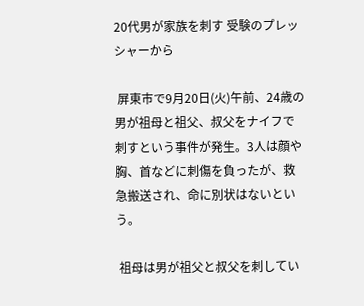20代男が家族を刺す 受験のプレッシャーから

 屏東市で9月20日(火)午前、24歳の男が祖母と祖父、叔父をナイフで刺すという事件が発生。3人は顔や胸、首などに刺傷を負ったが、救急搬送され、命に別状はないという。

 祖母は男が祖父と叔父を刺してい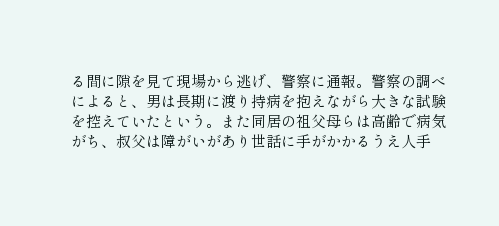る間に隙を見て現場から逃げ、警察に通報。警察の調べによると、男は長期に渡り持病を抱えながら大きな試験を控えていたという。また同居の祖父母らは高齢で病気がち、叔父は障がいがあり世話に手がかかるうえ人手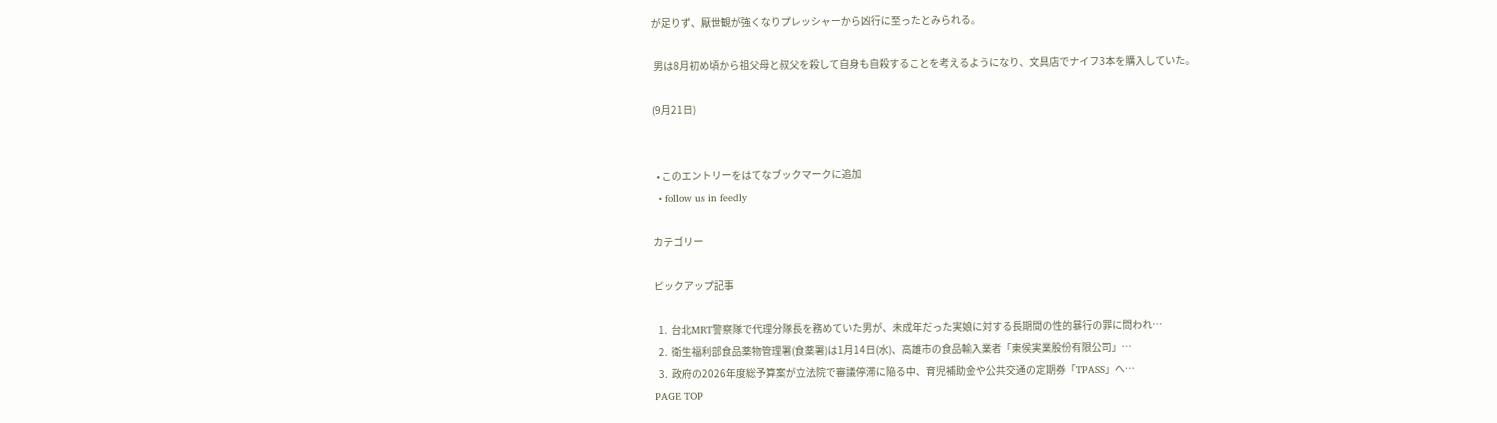が足りず、厭世観が強くなりプレッシャーから凶行に至ったとみられる。

 男は8月初め頃から祖父母と叔父を殺して自身も自殺することを考えるようになり、文具店でナイフ3本を購入していた。

(9月21日)


  • このエントリーをはてなブックマークに追加
  • follow us in feedly

カテゴリー

ピックアップ記事

  1.  台北MRT警察隊で代理分隊長を務めていた男が、未成年だった実娘に対する長期間の性的暴行の罪に問われ…
  2.  衛生福利部食品薬物管理署(食薬署)は1月14日(水)、高雄市の食品輸入業者「東侯実業股份有限公司」…
  3.  政府の2026年度総予算案が立法院で審議停滞に陥る中、育児補助金や公共交通の定期券「TPASS」へ…
PAGE TOP